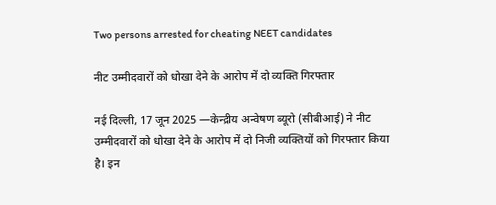Two persons arrested for cheating NEET candidates

नीट उम्मीदवारों को धोखा देने के आरोप में दो व्यक्ति गिरफ्तार

नई दिल्ली, 17 जून 2025 —केन्द्रीय अन्वेषण ब्यूरो (सीबीआई) ने नीट उम्मीदवारों को धोखा देने के आरोप में दो निजी व्यक्तियों को गिरफ्तार किया है। इन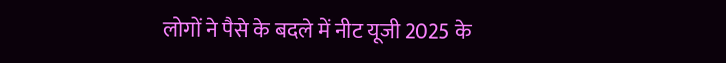लोगों ने पैसे के बदले में नीट यूजी 2025 के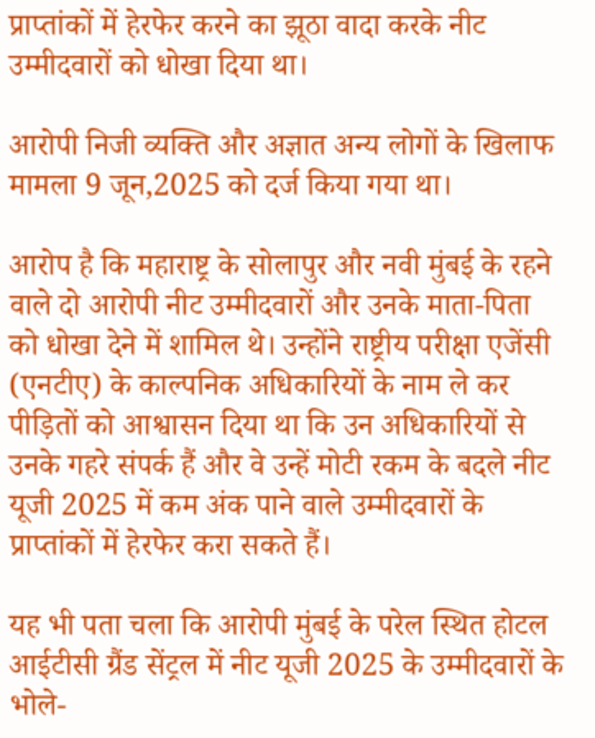प्राप्तांकों में हेरफेर करने का झूठा वादा करके नीट उम्मीदवारों को धोखा दिया था।

आरोपी निजी व्यक्ति और अज्ञात अन्य लोगों के खिलाफ मामला 9 जून,2025 को दर्ज किया गया था।

आरोप है कि महाराष्ट्र के सोलापुर और नवी मुंबई के रहने वाले दो आरोपी नीट उम्मीदवारों और उनके माता-पिता को धोखा देने में शामिल थे। उन्होंने राष्ट्रीय परीक्षा एजेंसी (एनटीए) के काल्पनिक अधिकारियों के नाम ले कर पीड़ितों को आश्वासन दिया था कि उन अधिकारियों से उनके गहरे संपर्क हैं और वे उन्हें मोटी रकम के बदले नीट यूजी 2025 में कम अंक पाने वाले उम्मीदवारों के प्राप्तांकों में हेरफेर करा सकते हैं।

यह भी पता चला कि आरोपी मुंबई के परेल स्थित होटल आईटीसी ग्रैंड सेंट्रल में नीट यूजी 2025 के उम्मीदवारों के भोले-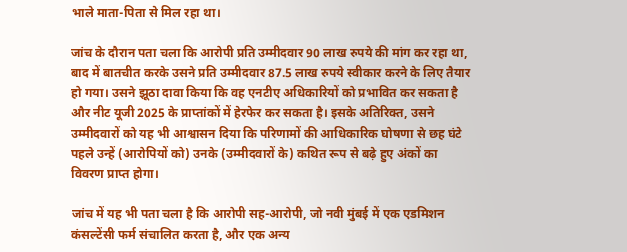भाले माता-पिता से मिल रहा था।

जांच के दौरान पता चला कि आरोपी प्रति उम्मीदवार 90 लाख रुपये की मांग कर रहा था, बाद में बातचीत करके उसने प्रति उम्मीदवार 87.5 लाख रुपये स्वीकार करने के लिए तैयार हो गया। उसने झूठा दावा किया कि वह एनटीए अधिकारियों को प्रभावित कर सकता है और नीट यूजी 2025 के प्राप्तांकों में हेरफेर कर सकता है। इसके अतिरिक्त, उसने उम्मीदवारों को यह भी आश्वासन दिया कि परिणामों की आधिकारिक घोषणा से छह घंटे पहले उन्हें (आरोपियों को) उनके (उम्मीदवारों के) कथित रूप से बढ़े हुए अंकों का विवरण प्राप्त होगा।

जांच में यह भी पता चला है कि आरोपी सह-आरोपी, जो नवी मुंबई में एक एडमिशन कंसल्टेंसी फर्म संचालित करता है, और एक अन्य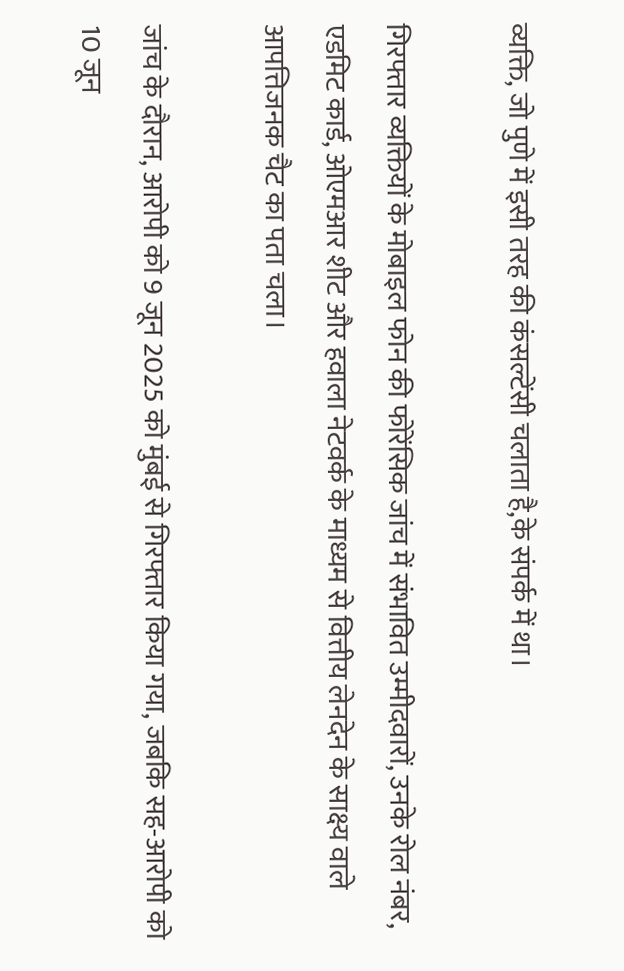व्यक्ति, जो पुणे में इसी तरह की कंसल्टेंसी चलाता है,के संपर्क में था।

गिरफ्तार व्यक्तियों के मोबाइल फोन की फोरेंसिक जांच में संभावित उम्मीदवारों, उनके रोल नंबर, एडमिट कार्ड, ओएमआर शीट और हवाला नेटवर्क के माध्यम से वित्तीय लेनदेन के साक्ष्य वाले आपत्तिजनक चैट का पता चला।

जांच के दौरान, आरोपी को 9 जून 2025 को मुंबई से गिरफ्तार किया गया, जबकि सह-आरोपी को 10 जून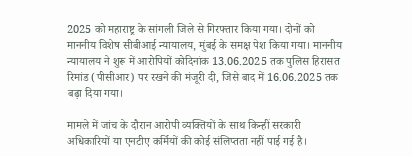2025 को महाराष्ट्र के सांगली जिले से गिरफ्तार किया गया। दोनों को माननीय विशेष सीबीआई न्यायालय, मुंबई के समक्ष पेश किया गया। माननीय न्यायालय ने शुरू में आरोपियों कोदिनांक 13.06.2025 तक पुलिस हिरासत रिमांड (पीसीआर) पर रखने की मंजूरी दी, जिसे बाद में 16.06.2025 तक बढ़ा दिया गया।

मामले में जांच के दौरान आरोपी व्यक्तियों के साथ किन्हीं सरकारी अधिकारियों या एनटीए कर्मियों की कोई संलिप्तता नहीं पाई गई है।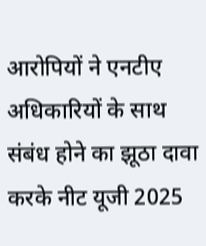आरोपियों ने एनटीए अधिकारियों के साथ संबंध होने का झूठा दावा करके नीट यूजी 2025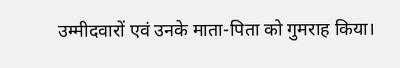उम्मीदवारों एवं उनके माता-पिता को गुमराह किया।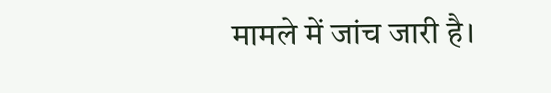मामले में जांच जारी है।